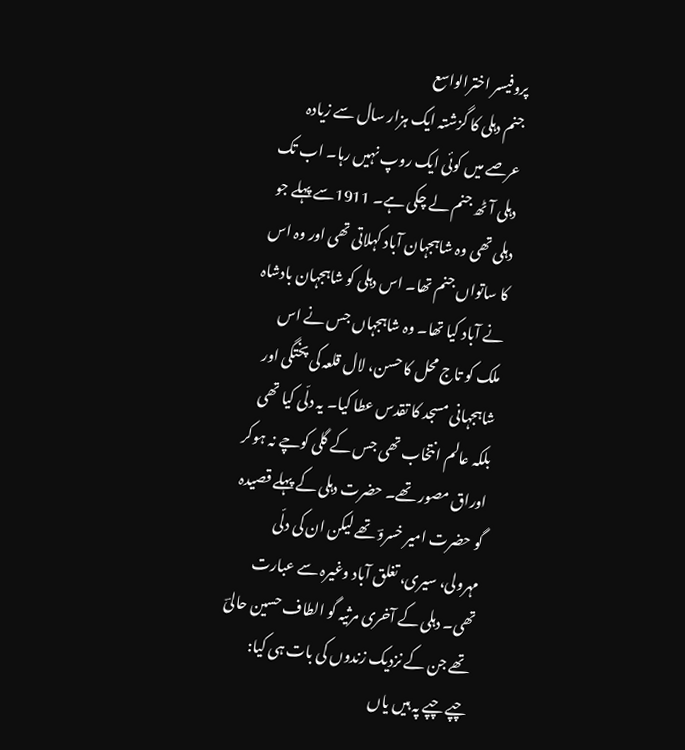پروفیسر اخترالواسع
جنم دہلی کا گزشتہ ایک ہزار سال سے زیادہ عرصے میں کوئی ایک روپ نہیں رہا۔ اب تک دہلی آٹھ جنم لے چکی ہے۔ 1911سے پہلے جو دہلی تھی وہ شاہجہان آباد کہلاتی تھی اور وہ اس کا ساتواں جنم تھا۔ اس دہلی کو شاہجہان بادشاہ نے آباد کیا تھا۔ وہ شاہجہاں جس نے اس ملک کو تاج محل کا حسن، لال قلعہ کی پختگی اور شاہجہانی مسجد کا تقدس عطا کیا۔ یہ دلّی کیا تھی بلکہ عالم انتخاب تھی جس کے گلی کوچے نہ ہوکر اوراق مصور تھے۔ حضرت دہلی کے پہلے قصیدہ گو حضرت امیر خسروؔ تھے لیکن ان کی دلّی مہرولی، سیری، تغلق آباد وغیرہ سے عبارت تھی۔ دہلی کے آخری مرثیہ گو الطاف حسین حالیؔ تھے جن کے نزدیک زندوں کی بات ہی کیا:
چپے چپے پہ ہیں یاں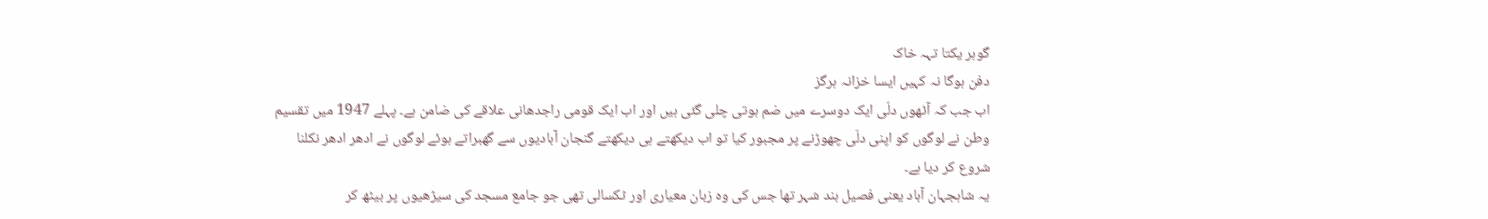گوہر یکتا تہہ خاک
دفن ہوگا نہ کہیں ایسا خزانہ ہرگز
اب جب کہ آٹھوں دلّی ایک دوسرے میں ضم ہوتی چلی گئی ہیں اور اب ایک قومی راجدھانی علاقے کی ضامن ہے۔ پہلے 1947 میں تقسیم وطن نے لوگوں کو اپنی دلّی چھوڑنے پر مجبور کیا تو اب دیکھتے ہی دیکھتے گنجان آبادیوں سے گھبراتے ہوئے لوگوں نے ادھر ادھر نکلنا شروع کر دیا ہے۔
یہ شاہجہان آباد یعنی فصیل بند شہر تھا جس کی وہ زبان معیاری اور ٹکسالی تھی جو جامع مسجد کی سیڑھیوں پر بیٹھ کر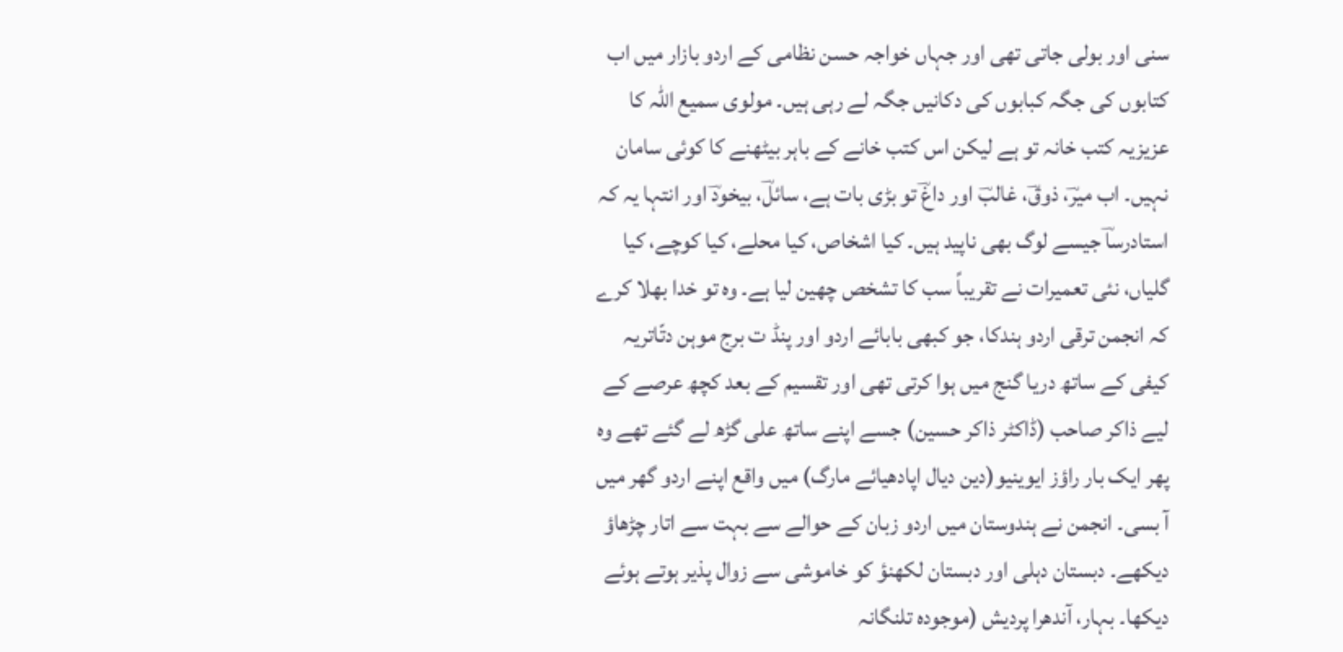سنی اور بولی جاتی تھی اور جہاں خواجہ حسن نظامی کے اردو بازار میں اب کتابوں کی جگہ کبابوں کی دکانیں جگہ لے رہی ہیں۔ مولوی سمیع اللہ کا عزیزیہ کتب خانہ تو ہے لیکن اس کتب خانے کے باہر بیٹھنے کا کوئی سامان نہیں۔ اب میرؔ، ذوقؔ، غالبؔ اور داغؔ تو بڑی بات ہے، سائلؔ، بیخودؔ اور انتہا یہ کہ استادرساؔ جیسے لوگ بھی ناپید ہیں۔ کیا اشخاص، کیا محلے، کیا کوچے، کیا گلیاں، نئی تعمیرات نے تقریباً سب کا تشخص چھین لیا ہے۔ وہ تو خدا بھلا کرے کہ انجمن ترقی اردو ہندکا، جو کبھی بابائے اردو اور پنڈ ت برج موہن دتّاتریہ کیفی کے ساتھ دریا گنج میں ہوا کرتی تھی اور تقسیم کے بعد کچھ عرصے کے لیے ذاکر صاحب (ڈاکٹر ذاکر حسین) جسے اپنے ساتھ علی گڑھ لے گئے تھے وہ پھر ایک بار راؤز ایوینیو(دین دیال اپادھیائے مارگ) میں واقع اپنے اردو گھر میں آ بسی۔ انجمن نے ہندوستان میں اردو زبان کے حوالے سے بہت سے اتار چڑھاؤ دیکھے۔ دبستان دہلی اور دبستان لکھنؤ کو خاموشی سے زوال پذیر ہوتے ہوئے دیکھا۔ بہار، آندھرا پردیش (موجودہ تلنگانہ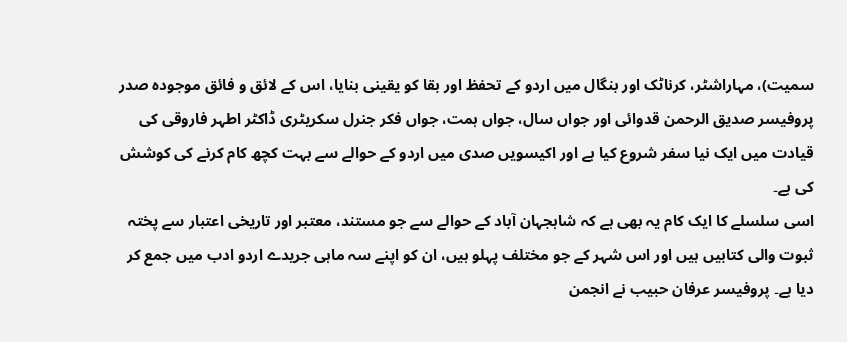سمیت)، مہاراشٹر، کرناٹک اور بنگال میں اردو کے تحفظ اور بقا کو یقینی بنایا، اس کے لائق و فائق موجودہ صدر پروفیسر صدیق الرحمن قدوائی اور جواں سال، جواں ہمت، جواں فکر جنرل سکریٹری ڈاکٹر اطہر فاروقی کی قیادت میں ایک نیا سفر شروع کیا ہے اور اکیسویں صدی میں اردو کے حوالے سے بہت کچھ کام کرنے کی کوشش کی ہے۔
اسی سلسلے کا ایک کام یہ بھی ہے کہ شاہجہان آباد کے حوالے سے جو مستند، معتبر اور تاریخی اعتبار سے پختہ ثبوت والی کتابیں ہیں اور اس شہر کے جو مختلف پہلو ہیں، ان کو اپنے سہ ماہی جریدے اردو ادب میں جمع کر دیا ہے۔ پروفیسر عرفان حبیب نے انجمن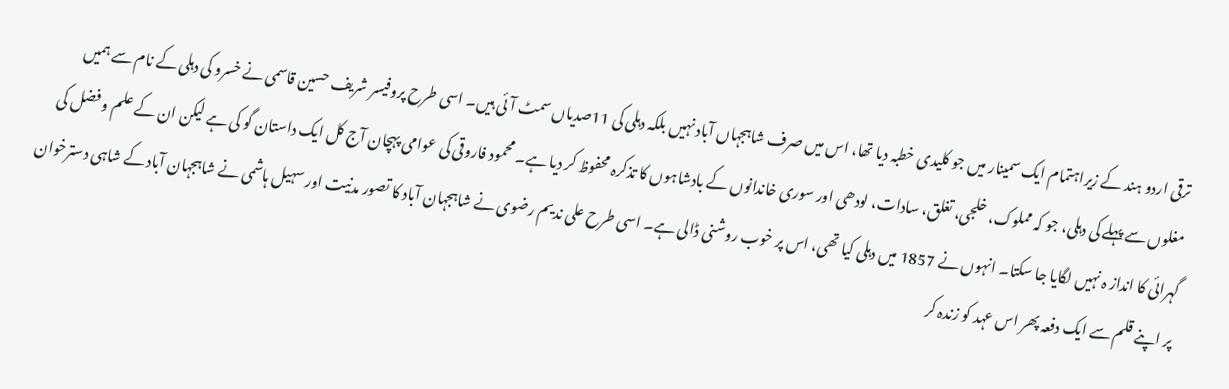ترقی اردو ہند کے زیراہتمام ایک سمینار میں جو کلیدی خطبہ دیا تھا، اس میں صرف شاہجہاں آباد نہیں بلکہ دہلی کی 11صدیاں سمٹ آئی ہیں۔ اسی طرح پروفیسر شریف حسین قاسمی نے خسرو کی دہلی کے نام سے ہمیں مغلوں سے پہلے کی دہلی، جو کہ مملوک، خلجی، تغلق، سادات، لودھی اور سوری خاندانوں کے بادشاہوں کا تذکرہ محفوظ کر دیا ہے۔ محمود فاروقی کی عوامی پہچان آج کل ایک داستان گو کی ہے لیکن ان کے علم و فضل کی گہرائی کا انداز ہ نہیں لگایا جا سکتا۔ انہوں نے 1857 میں دہلی کیا تھی، اس پر خوب روشنی ڈالی ہے۔ اسی طرح علی ندیم رضوی نے شاہجہان آباد کا تصور مدنیت اور سہیل ہاشمی نے شاہجہان آباد کے شاہی دسترخوان پر اپنے قلم سے ایک دفعہ پھر اس عہد کو زندہ کر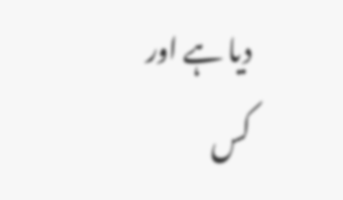دیا ہے اور کس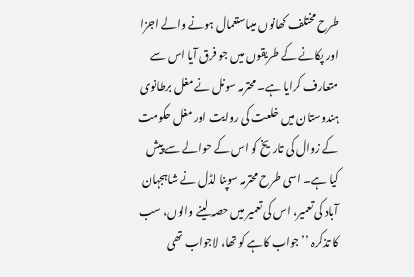طرح مختلف کھانوں میںاستعمال ہونے والے اجزا اور پکانے کے طریقوں میں جو فرق آیا اس سے متعارف کرایا ہے۔ محترمہ سونل نے مغل برطانوی ہندوستان میں خلعت کی روایت اور مغل حکومت کے زوال کی تاریخ کو اس کے حوالے سے پیش کیا ہے۔ اسی طرح محترمہ سوپنا لڈل نے شاہجہان آباد کی تعمیر، اس کی تعمیر میں حصہ لینے والوں، سب کا تذکرہ ’’جواب کاہے کو تھا، لاجواب تھی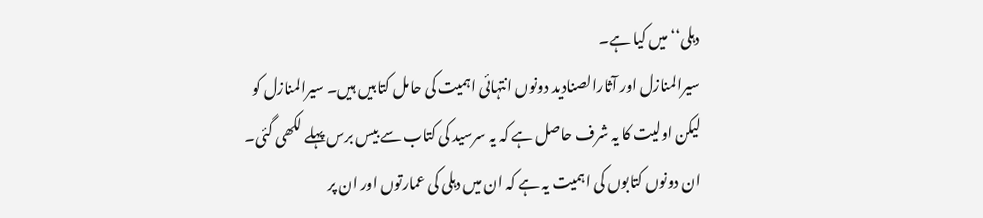دہلی‘‘ میں کیا ہے۔
سیرالمنازل اور آثارالصنادید دونوں انتہائی اہمیت کی حامل کتابیں ہیں۔ سیرالمنازل کو لیکن اولیت کا یہ شرف حاصل ہے کہ یہ سرسید کی کتاب سے بیس برس پہلے لکھی گئی۔ ان دونوں کتابوں کی اہمیت یہ ہے کہ ان میں دہلی کی عمارتوں اور ان پر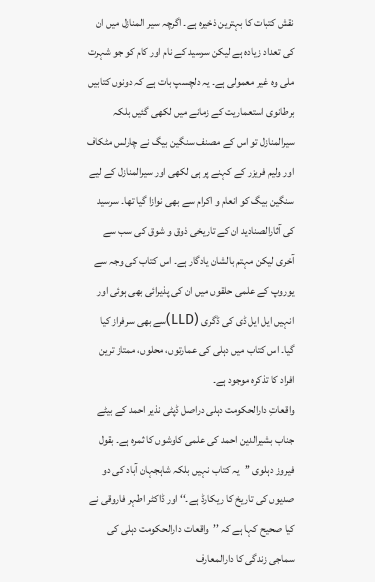نقش کتبات کا بہترین ذخیرہ ہے۔ اگرچہ سیر المنازل میں ان کی تعداد زیادہ ہے لیکن سرسید کے نام اور کام کو جو شہرت ملی وہ غیر معمولی ہے۔ یہ دلچسپ بات ہے کہ دونوں کتابیں برطانوی استعماریت کے زمانے میں لکھی گئیں بلکہ سیرالمنازل تو اس کے مصنف سنگین بیگ نے چارلس مٹکاف اور ولیم فریزر کے کہنے پر ہی لکھی اور سیرالمنازل کے لیے سنگین بیگ کو انعام و اکرام سے بھی نوازا گیا تھا۔ سرسید کی آثارالصنادید ان کے تاریخی ذوق و شوق کی سب سے آخری لیکن مہتم بالشان یادگار ہے۔ اس کتاب کی وجہ سے یوروپ کے علمی حلقوں میں ان کی پذیرائی بھی ہوئی اور انہیں ایل ایل ڈی کی ڈگری (LLD)سے بھی سرفراز کیا گیا۔ اس کتاب میں دہلی کی عمارتوں، محلوں، ممتاز ترین افراد کا تذکرہ موجود ہے۔
واقعاتِ دارالحکومت دہلی دراصل ڈپٹی نذیر احمد کے بیٹے جناب بشیرالدین احمد کی علمی کاوشوں کا ثمرہ ہے۔ بقول فیروز دہلوی ’’یہ کتاب نہیں بلکہ شاہجہان آباد کی دو صدیوں کی تاریخ کا ریکارڈ ہے۔‘‘ اور ڈاکٹر اطہر فاروقی نے کیا صحیح کہا ہے کہ ’’واقعات دارالحکومت دہلی کی سماجی زندگی کا دارالمعارف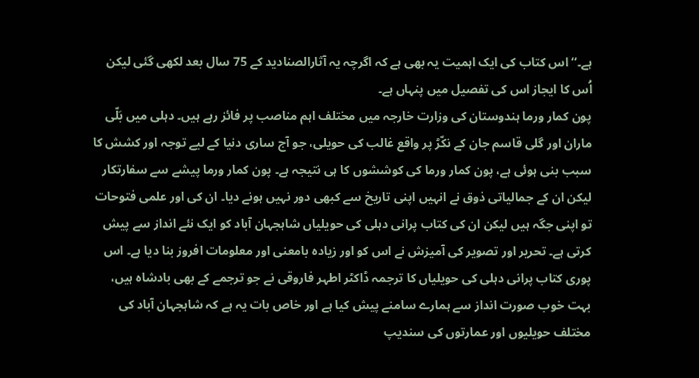ہے۔‘‘ اس کتاب کی ایک اہمیت یہ بھی ہے کہ اگرچہ یہ آثارالصنادید کے 75 سال بعد لکھی گئی لیکن اُس کا ایجاز اس کی تفصیل میں پنہاں ہے۔
پون کمار ورما ہندوستان کی وزارت خارجہ میں مختلف اہم مناصب پر فائز رہے ہیں۔ دہلی میں بَلّی ماران اور گلی قاسم جان کے نکّڑ پر واقع غالب کی حویلی، جو آج ساری دنیا کے لیے توجہ اور کشش کا سبب بنی ہوئی ہے، پون کمار ورما کی کوششوں کا ہی نتیجہ ہے۔ پون کمار ورما پیشے سے سفارتکار لیکن ان کے جمالیاتی ذوق نے انہیں اپنی تاریخ سے کبھی دور نہیں ہونے دیا۔ ان کی اور علمی فتوحات تو اپنی جگہ ہیں لیکن ان کی کتاب پرانی دہلی کی حویلیاں شاہجہان آباد کو ایک نئے انداز سے پیش کرتی ہے۔ تحریر اور تصویر کی آمیزش نے اس کو اور زیادہ بامعنی اور معلومات افروز بنا دیا ہے۔ اس پوری کتاب پرانی دہلی کی حویلیاں کا ترجمہ ڈاکٹر اطہر فاروقی نے جو ترجمے کے بھی بادشاہ ہیں، بہت خوب صورت انداز سے ہمارے سامنے پیش کیا ہے اور خاص بات یہ ہے کہ شاہجہان آباد کی مختلف حویلیوں اور عمارتوں کی سندیپ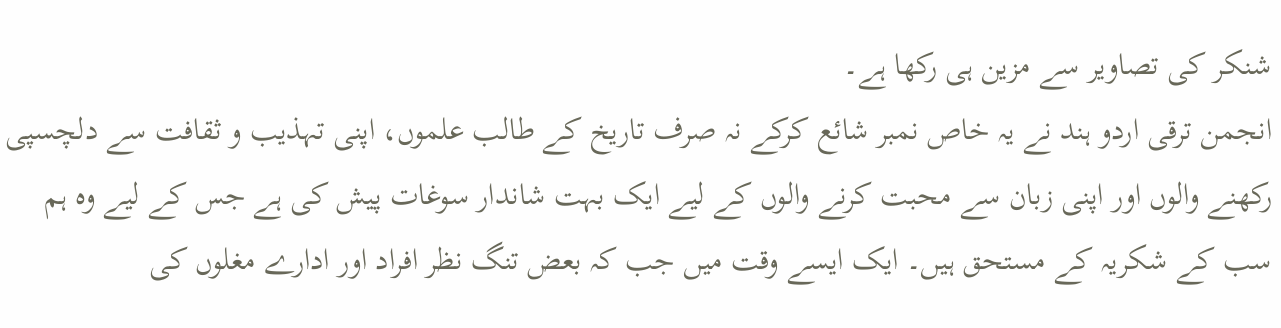شنکر کی تصاویر سے مزین ہی رکھا ہے۔
انجمن ترقی اردو ہند نے یہ خاص نمبر شائع کرکے نہ صرف تاریخ کے طالب علموں، اپنی تہذیب و ثقافت سے دلچسپی رکھنے والوں اور اپنی زبان سے محبت کرنے والوں کے لیے ایک بہت شاندار سوغات پیش کی ہے جس کے لیے وہ ہم سب کے شکریہ کے مستحق ہیں۔ ایک ایسے وقت میں جب کہ بعض تنگ نظر افراد اور ادارے مغلوں کی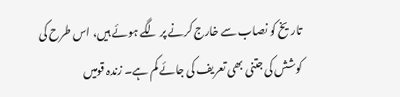تاریخ کو نصاب سے خارج کرنے پر لگے ہوئے ہیں، اس طرح کی کوشش کی جتنی بھی تعریف کی جائے کم ہے۔ زندہ قومیں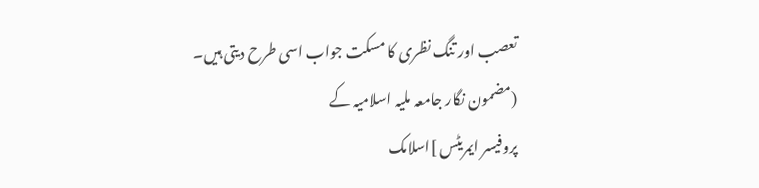تعصب اور تنگ نظری کا مسکت جواب اسی طرح دیتی ہیں۔
(مضمون نگار جامعہ ملیہ اسلامیہ کے
پروفیسر ایمریٹس ]اسلامک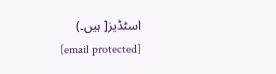اسٹڈیز[ ہیں۔)
[email protected]